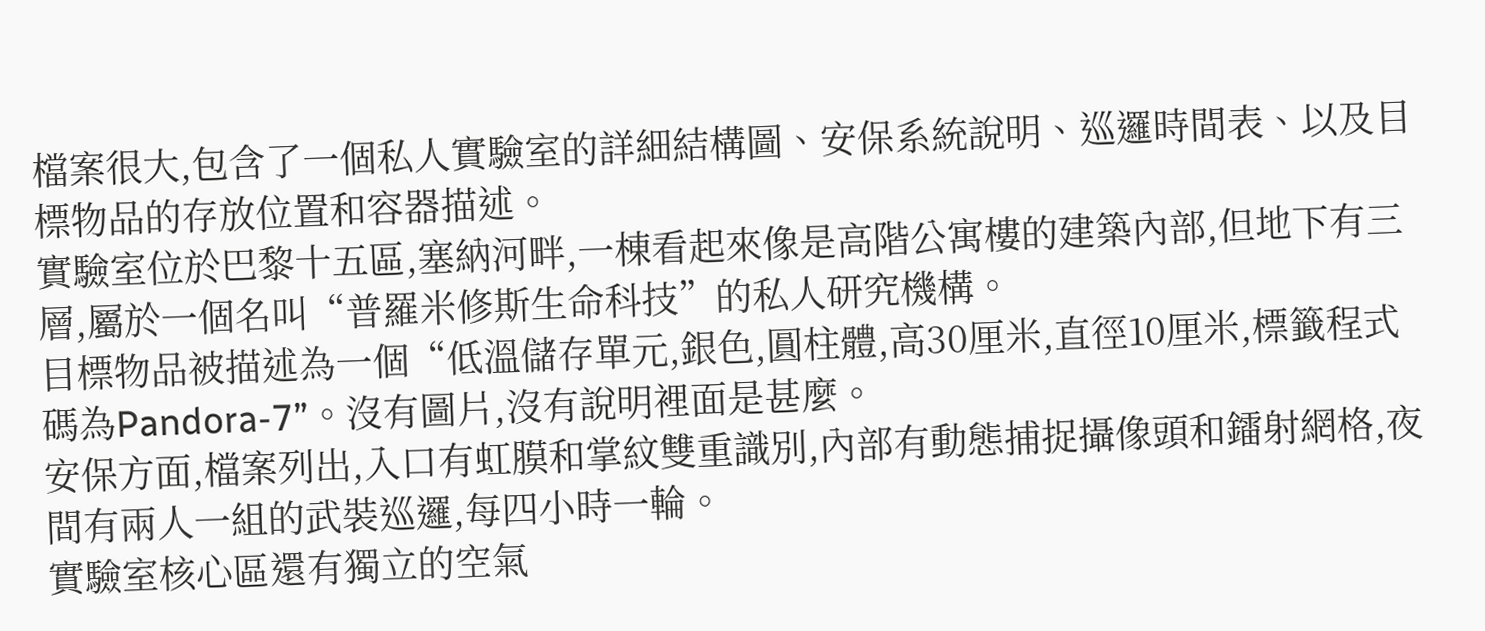檔案很大,包含了一個私人實驗室的詳細結構圖、安保系統說明、巡邏時間表、以及目標物品的存放位置和容器描述。
實驗室位於巴黎十五區,塞納河畔,一棟看起來像是高階公寓樓的建築內部,但地下有三層,屬於一個名叫“普羅米修斯生命科技”的私人研究機構。
目標物品被描述為一個“低溫儲存單元,銀色,圓柱體,高30厘米,直徑10厘米,標籤程式碼為Pandora-7”。沒有圖片,沒有說明裡面是甚麼。
安保方面,檔案列出,入口有虹膜和掌紋雙重識別,內部有動態捕捉攝像頭和鐳射網格,夜間有兩人一組的武裝巡邏,每四小時一輪。
實驗室核心區還有獨立的空氣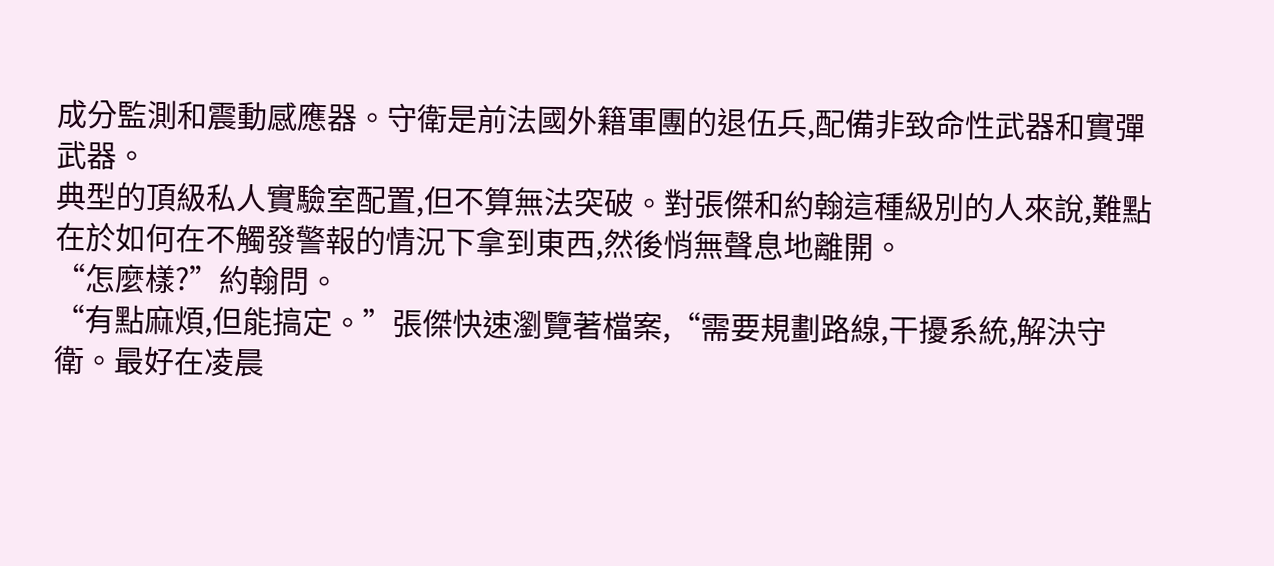成分監測和震動感應器。守衛是前法國外籍軍團的退伍兵,配備非致命性武器和實彈武器。
典型的頂級私人實驗室配置,但不算無法突破。對張傑和約翰這種級別的人來說,難點在於如何在不觸發警報的情況下拿到東西,然後悄無聲息地離開。
“怎麼樣?”約翰問。
“有點麻煩,但能搞定。”張傑快速瀏覽著檔案,“需要規劃路線,干擾系統,解決守衛。最好在凌晨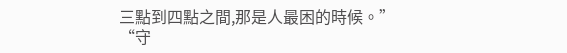三點到四點之間,那是人最困的時候。”
“守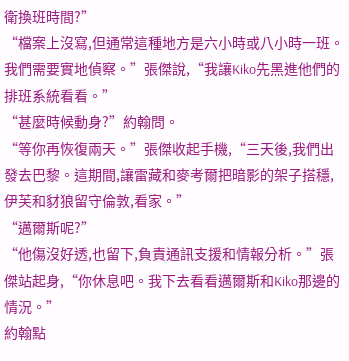衛換班時間?”
“檔案上沒寫,但通常這種地方是六小時或八小時一班。我們需要實地偵察。”張傑說,“我讓Kiko先黑進他們的排班系統看看。”
“甚麼時候動身?”約翰問。
“等你再恢復兩天。”張傑收起手機,“三天後,我們出發去巴黎。這期間,讓雷藏和麥考爾把暗影的架子搭穩,伊芙和豺狼留守倫敦,看家。”
“邁爾斯呢?”
“他傷沒好透,也留下,負責通訊支援和情報分析。”張傑站起身,“你休息吧。我下去看看邁爾斯和Kiko那邊的情況。”
約翰點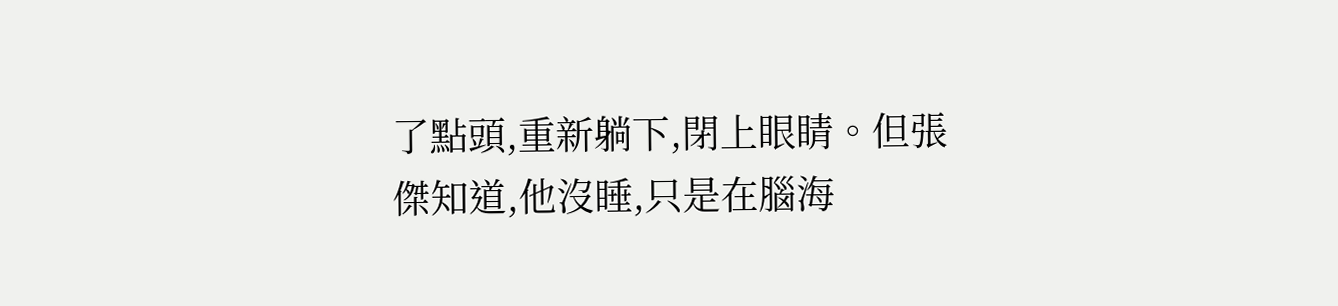了點頭,重新躺下,閉上眼睛。但張傑知道,他沒睡,只是在腦海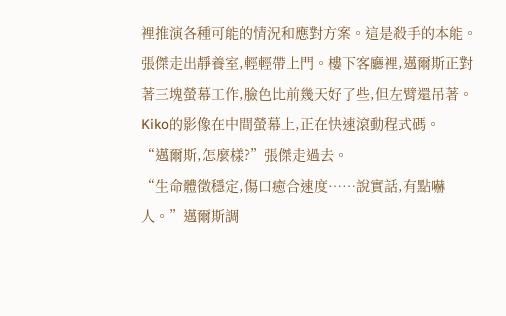裡推演各種可能的情況和應對方案。這是殺手的本能。
張傑走出靜養室,輕輕帶上門。樓下客廳裡,邁爾斯正對著三塊螢幕工作,臉色比前幾天好了些,但左臂還吊著。Kiko的影像在中間螢幕上,正在快速滾動程式碼。
“邁爾斯,怎麼樣?”張傑走過去。
“生命體徵穩定,傷口癒合速度……說實話,有點嚇人。”邁爾斯調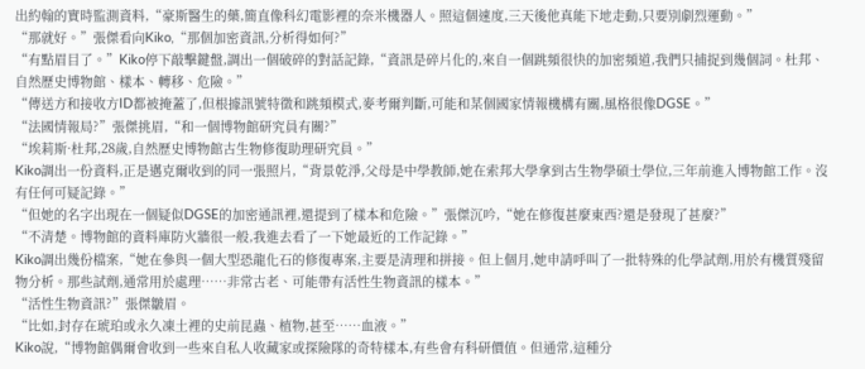出約翰的實時監測資料,“豪斯醫生的藥,簡直像科幻電影裡的奈米機器人。照這個速度,三天後他真能下地走動,只要別劇烈運動。”
“那就好。”張傑看向Kiko,“那個加密資訊,分析得如何?”
“有點眉目了。”Kiko停下敲擊鍵盤,調出一個破碎的對話記錄,“資訊是碎片化的,來自一個跳頻很快的加密頻道,我們只捕捉到幾個詞。杜邦、自然歷史博物館、樣本、轉移、危險。”
“傳送方和接收方ID都被掩蓋了,但根據訊號特徵和跳頻模式,麥考爾判斷,可能和某個國家情報機構有關,風格很像DGSE。”
“法國情報局?”張傑挑眉,“和一個博物館研究員有關?”
“埃莉斯·杜邦,28歲,自然歷史博物館古生物修復助理研究員。”
Kiko調出一份資料,正是邁克爾收到的同一張照片,“背景乾淨,父母是中學教師,她在索邦大學拿到古生物學碩士學位,三年前進入博物館工作。沒有任何可疑記錄。”
“但她的名字出現在一個疑似DGSE的加密通訊裡,還提到了樣本和危險。”張傑沉吟,“她在修復甚麼東西?還是發現了甚麼?”
“不清楚。博物館的資料庫防火牆很一般,我進去看了一下她最近的工作記錄。”
Kiko調出幾份檔案,“她在參與一個大型恐龍化石的修復專案,主要是清理和拼接。但上個月,她申請呼叫了一批特殊的化學試劑,用於有機質殘留物分析。那些試劑,通常用於處理……非常古老、可能帶有活性生物資訊的樣本。”
“活性生物資訊?”張傑皺眉。
“比如,封存在琥珀或永久凍土裡的史前昆蟲、植物,甚至……血液。”
Kiko說,“博物館偶爾會收到一些來自私人收藏家或探險隊的奇特樣本,有些會有科研價值。但通常,這種分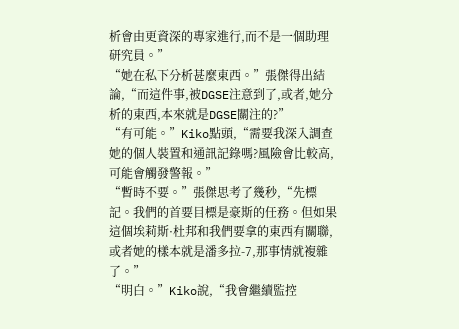析會由更資深的專家進行,而不是一個助理研究員。”
“她在私下分析甚麼東西。”張傑得出結論,“而這件事,被DGSE注意到了,或者,她分析的東西,本來就是DGSE關注的?”
“有可能。”Kiko點頭,“需要我深入調查她的個人裝置和通訊記錄嗎?風險會比較高,可能會觸發警報。”
“暫時不要。”張傑思考了幾秒,“先標記。我們的首要目標是豪斯的任務。但如果這個埃莉斯·杜邦和我們要拿的東西有關聯,或者她的樣本就是潘多拉-7,那事情就複雜了。”
“明白。”Kiko說,“我會繼續監控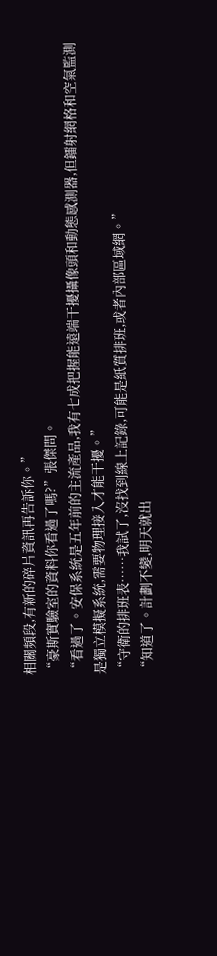相關頻段,有新的碎片資訊再告訴你。”
“豪斯實驗室的資料你看過了嗎?”張傑問。
“看過了。安保系統是五年前的主流產品,我有七成把握能遠端干擾攝像頭和動態感測器,但鐳射網格和空氣監測是獨立模擬系統,需要物理接入才能干擾。”
“守衛的排班表……我試了,沒找到線上記錄,可能是紙質排班,或者內部區域網。”
“知道了。計劃不變,明天就出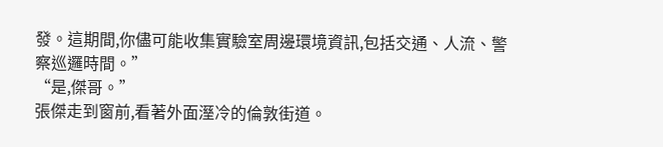發。這期間,你儘可能收集實驗室周邊環境資訊,包括交通、人流、警察巡邏時間。”
“是,傑哥。”
張傑走到窗前,看著外面溼冷的倫敦街道。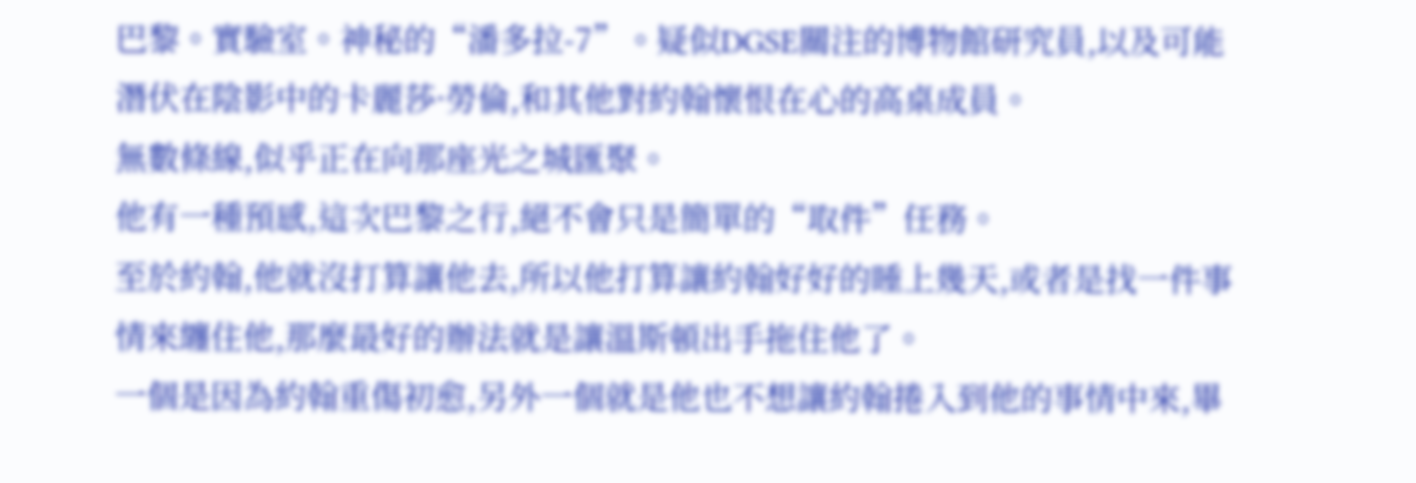巴黎。實驗室。神秘的“潘多拉-7”。疑似DGSE關注的博物館研究員,以及可能潛伏在陰影中的卡麗莎·勞倫,和其他對約翰懷恨在心的高桌成員。
無數條線,似乎正在向那座光之城匯聚。
他有一種預感,這次巴黎之行,絕不會只是簡單的“取件”任務。
至於約翰,他就沒打算讓他去,所以他打算讓約翰好好的睡上幾天,或者是找一件事情來纏住他,那麼最好的辦法就是讓溫斯頓出手拖住他了。
一個是因為約翰重傷初愈,另外一個就是他也不想讓約翰捲入到他的事情中來,畢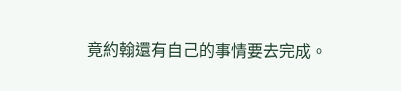竟約翰還有自己的事情要去完成。